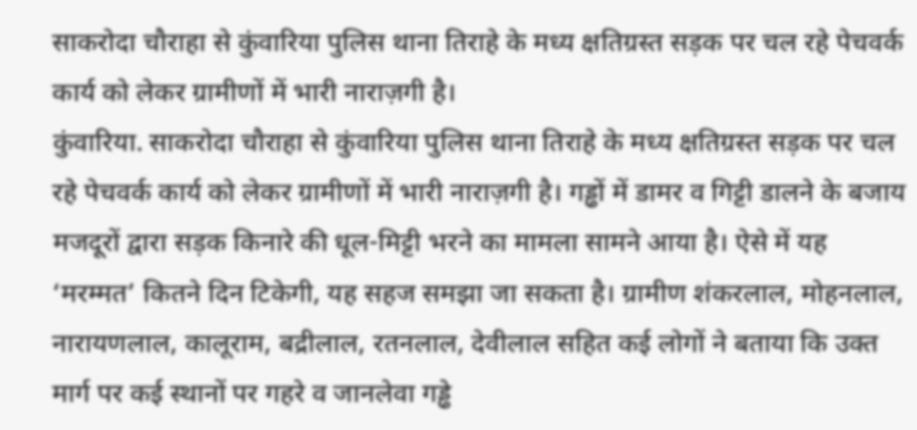साकरोदा चौराहा से कुंवारिया पुलिस थाना तिराहे के मध्य क्षतिग्रस्त सड़क पर चल रहे पेचवर्क कार्य को लेकर ग्रामीणों में भारी नाराज़गी है।
कुंवारिया. साकरोदा चौराहा से कुंवारिया पुलिस थाना तिराहे के मध्य क्षतिग्रस्त सड़क पर चल रहे पेचवर्क कार्य को लेकर ग्रामीणों में भारी नाराज़गी है। गड्ढों में डामर व गिट्टी डालने के बजाय मजदूरों द्वारा सड़क किनारे की धूल-मिट्टी भरने का मामला सामने आया है। ऐसे में यह ‘मरम्मत’ कितने दिन टिकेगी, यह सहज समझा जा सकता है। ग्रामीण शंकरलाल, मोहनलाल, नारायणलाल, कालूराम, बद्रीलाल, रतनलाल, देवीलाल सहित कई लोगों ने बताया कि उक्त मार्ग पर कई स्थानों पर गहरे व जानलेवा गड्ढे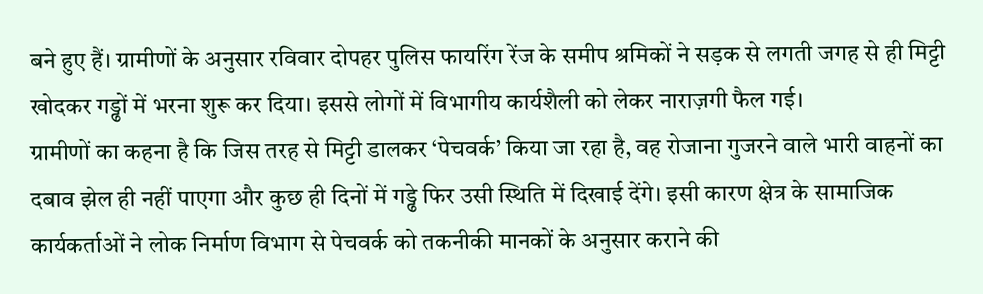बने हुए हैं। ग्रामीणों के अनुसार रविवार दोपहर पुलिस फायरिंग रेंज के समीप श्रमिकों ने सड़क से लगती जगह से ही मिट्टी खोदकर गड्ढों में भरना शुरू कर दिया। इससे लोगों में विभागीय कार्यशैली को लेकर नाराज़गी फैल गई।
ग्रामीणों का कहना है कि जिस तरह से मिट्टी डालकर ‘पेचवर्क’ किया जा रहा है, वह रोजाना गुजरने वाले भारी वाहनों का दबाव झेल ही नहीं पाएगा और कुछ ही दिनों में गड्ढे फिर उसी स्थिति में दिखाई देंगे। इसी कारण क्षेत्र के सामाजिक कार्यकर्ताओं ने लोक निर्माण विभाग से पेचवर्क को तकनीकी मानकों के अनुसार कराने की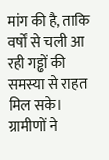मांग की है, ताकि वर्षों से चली आ रही गड्ढों की समस्या से राहत मिल सके।
ग्रामीणों ने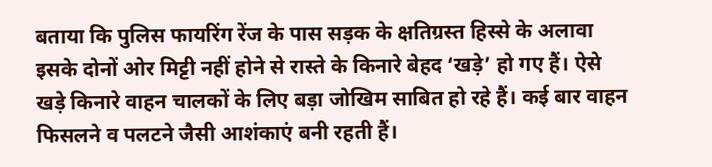बताया कि पुलिस फायरिंग रेंज के पास सड़क के क्षतिग्रस्त हिस्से के अलावा इसके दोनों ओर मिट्टी नहीं होने से रास्ते के किनारे बेहद ‘खड़े’ हो गए हैं। ऐसे खड़े किनारे वाहन चालकों के लिए बड़ा जोखिम साबित हो रहे हैं। कई बार वाहन फिसलने व पलटने जैसी आशंकाएं बनी रहती हैं।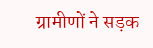ग्रामीणों ने सड़क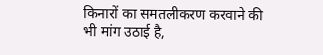किनारों का समतलीकरण करवाने की भी मांग उठाई है,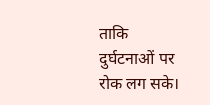ताकि दुर्घटनाओं पर रोक लग सके।